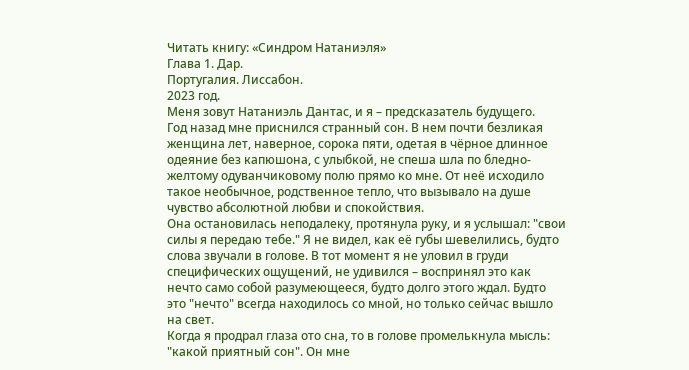Читать книгу: «Синдром Натаниэля»
Глава 1. Дар.
Португалия. Лиссабон.
2023 год.
Меня зовут Натаниэль Дантас, и я – предсказатель будущего.
Год назад мне приснился странный сон. В нем почти безликая женщина лет, наверное, сорока пяти, одетая в чёрное длинное одеяние без капюшона, с улыбкой, не спеша шла по бледно-желтому одуванчиковому полю прямо ко мне. От неё исходило такое необычное, родственное тепло, что вызывало на душе чувство абсолютной любви и спокойствия.
Она остановилась неподалеку, протянула руку, и я услышал: "свои силы я передаю тебе." Я не видел, как её губы шевелились, будто слова звучали в голове. В тот момент я не уловил в груди специфических ощущений, не удивился – воспринял это как нечто само собой разумеющееся, будто долго этого ждал. Будто это "нечто" всегда находилось со мной, но только сейчас вышло на свет.
Когда я продрал глаза ото сна, то в голове промелькнула мысль: "какой приятный сон". Он мне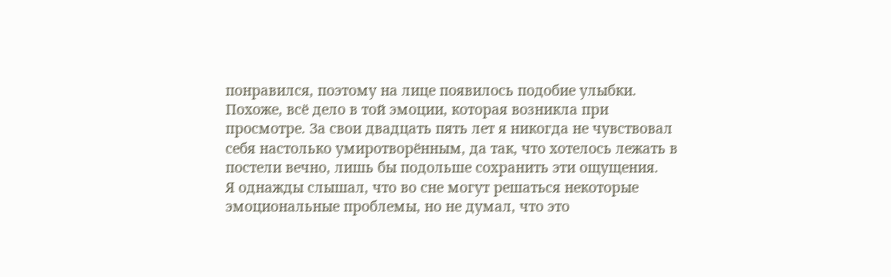понравился, поэтому на лице появилось подобие улыбки. Похоже, всё дело в той эмоции, которая возникла при просмотре. За свои двадцать пять лет я никогда не чувствовал себя настолько умиротворённым, да так, что хотелось лежать в постели вечно, лишь бы подольше сохранить эти ощущения.
Я однажды слышал, что во сне могут решаться некоторые эмоциональные проблемы, но не думал, что это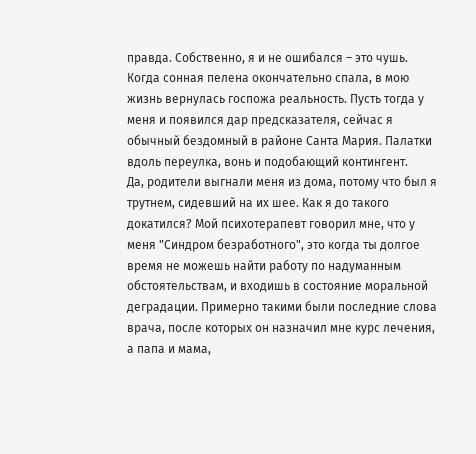правда. Собственно, я и не ошибался – это чушь.
Когда сонная пелена окончательно спала, в мою жизнь вернулась госпожа реальность. Пусть тогда у меня и появился дар предсказателя, сейчас я обычный бездомный в районе Санта Мария. Палатки вдоль переулка, вонь и подобающий контингент.
Да, родители выгнали меня из дома, потому что был я трутнем, сидевший на их шее. Как я до такого докатился? Мой психотерапевт говорил мне, что у меня "Синдром безработного", это когда ты долгое время не можешь найти работу по надуманным обстоятельствам, и входишь в состояние моральной деградации. Примерно такими были последние слова врача, после которых он назначил мне курс лечения, а папа и мама,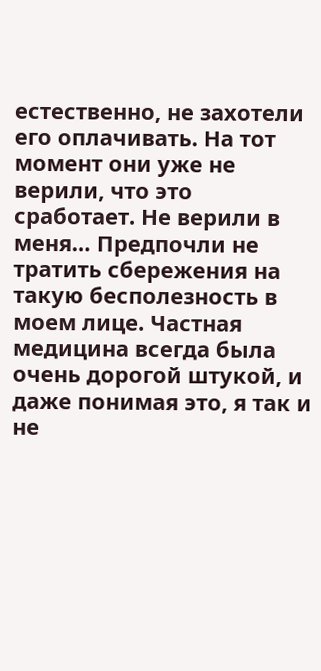естественно, не захотели его оплачивать. На тот момент они уже не верили, что это сработает. Не верили в меня… Предпочли не тратить сбережения на такую бесполезность в моем лице. Частная медицина всегда была очень дорогой штукой, и даже понимая это, я так и не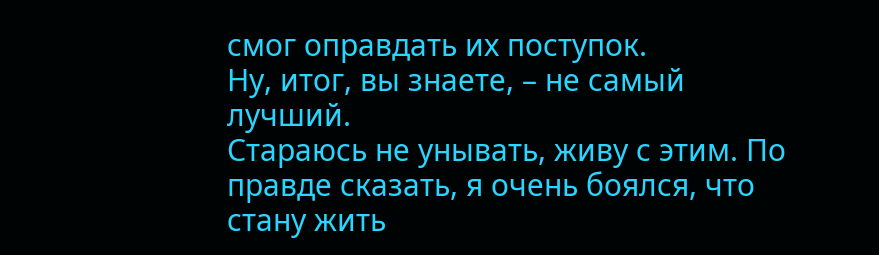смог оправдать их поступок.
Ну, итог, вы знаете, – не самый лучший.
Стараюсь не унывать, живу с этим. По правде сказать, я очень боялся, что стану жить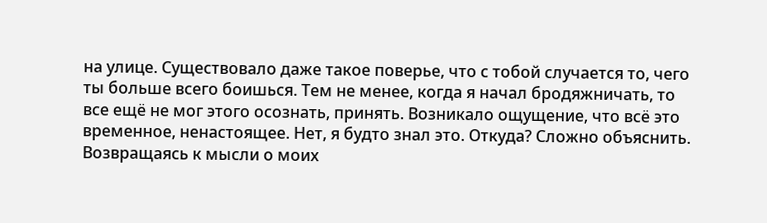на улице. Существовало даже такое поверье, что с тобой случается то, чего ты больше всего боишься. Тем не менее, когда я начал бродяжничать, то все ещё не мог этого осознать, принять. Возникало ощущение, что всё это временное, ненастоящее. Нет, я будто знал это. Откуда? Сложно объяснить.
Возвращаясь к мысли о моих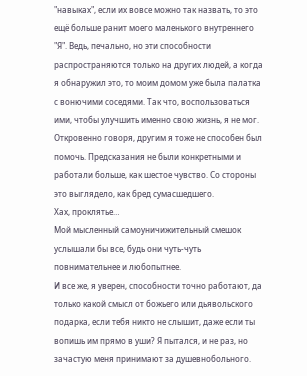"навыках", если их вовсе можно так назвать, то это ещё больше ранит моего маленького внутреннего "Я". Ведь, печально, но эти способности распространяются только на других людей, а когда я обнаружил это, то моим домом уже была палатка с вонючими соседями. Так что, воспользоваться ими, чтобы улучшить именно свою жизнь, я не мог.
Откровенно говоря, другим я тоже не способен был помочь. Предсказания не были конкретными и работали больше, как шестое чувство. Со стороны это выглядело, как бред сумасшедшего.
Хах, проклятье…
Мой мысленный самоуничижительный смешок услышали бы все, будь они чуть-чуть повнимательнее и любопытнее.
И все же, я уверен, способности точно работают, да только какой смысл от божьего или дьявольского подарка, если тебя никто не слышит, даже если ты вопишь им прямо в уши? Я пытался, и не раз, но зачастую меня принимают за душевнобольного.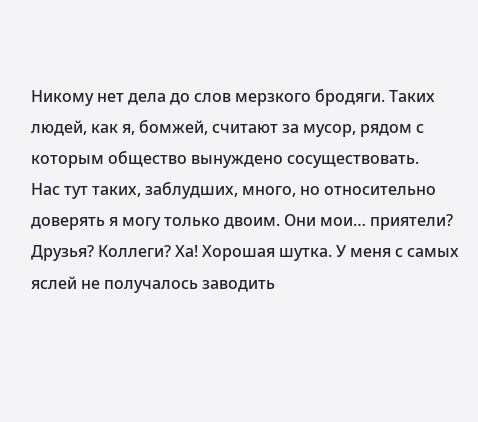Никому нет дела до слов мерзкого бродяги. Таких людей, как я, бомжей, считают за мусор, рядом с которым общество вынуждено сосуществовать.
Нас тут таких, заблудших, много, но относительно доверять я могу только двоим. Они мои… приятели? Друзья? Коллеги? Ха! Хорошая шутка. У меня с самых яслей не получалось заводить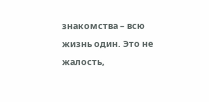знакомства – всю жизнь один. Это не жалость,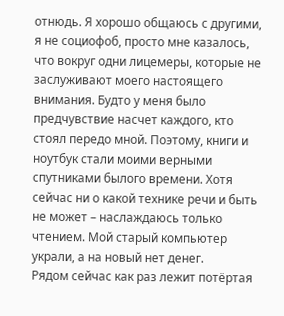отнюдь. Я хорошо общаюсь с другими, я не социофоб, просто мне казалось, что вокруг одни лицемеры, которые не заслуживают моего настоящего внимания. Будто у меня было предчувствие насчет каждого, кто стоял передо мной. Поэтому, книги и ноутбук стали моими верными спутниками былого времени. Хотя сейчас ни о какой технике речи и быть не может – наслаждаюсь только чтением. Мой старый компьютер украли, а на новый нет денег.
Рядом сейчас как раз лежит потёртая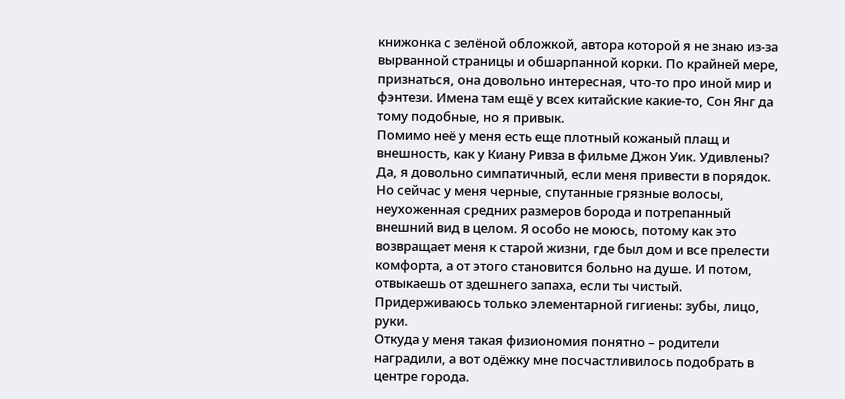книжонка с зелёной обложкой, автора которой я не знаю из-за вырванной страницы и обшарпанной корки. По крайней мере, признаться, она довольно интересная, что-то про иной мир и фэнтези. Имена там ещё у всех китайские какие-то, Сон Янг да тому подобные, но я привык.
Помимо неё у меня есть еще плотный кожаный плащ и внешность, как у Киану Ривза в фильме Джон Уик. Удивлены? Да, я довольно симпатичный, если меня привести в порядок. Но сейчас у меня черные, спутанные грязные волосы, неухоженная средних размеров борода и потрепанный внешний вид в целом. Я особо не моюсь, потому как это возвращает меня к старой жизни, где был дом и все прелести комфорта, а от этого становится больно на душе. И потом, отвыкаешь от здешнего запаха, если ты чистый. Придерживаюсь только элементарной гигиены: зубы, лицо, руки.
Откуда у меня такая физиономия понятно – родители наградили, а вот одёжку мне посчастливилось подобрать в центре города.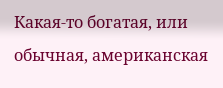Какая-то богатая, или обычная, американская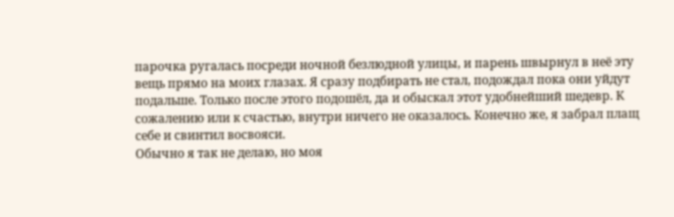парочка ругалась посреди ночной безлюдной улицы, и парень швырнул в неё эту вещь прямо на моих глазах. Я сразу подбирать не стал, подождал пока они уйдут подальше. Только после этого подошёл, да и обыскал этот удобнейший шедевр. К сожалению или к счастью, внутри ничего не оказалось. Конечно же, я забрал плащ себе и свинтил восвояси.
Обычно я так не делаю, но моя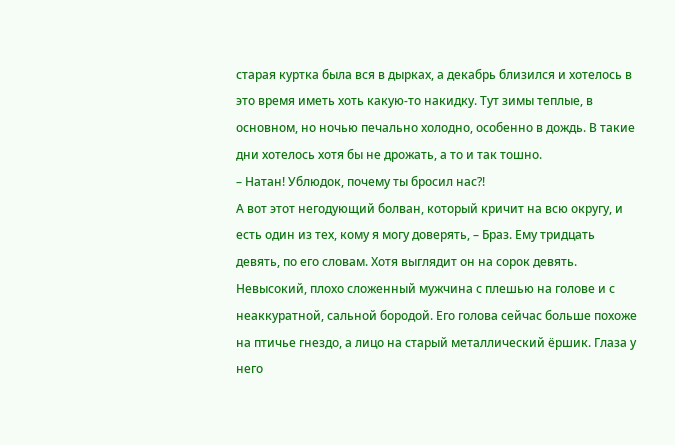старая куртка была вся в дырках, а декабрь близился и хотелось в это время иметь хоть какую-то накидку. Тут зимы теплые, в основном, но ночью печально холодно, особенно в дождь. В такие дни хотелось хотя бы не дрожать, а то и так тошно.
– Натан! Ублюдок, почему ты бросил нас?!
А вот этот негодующий болван, который кричит на всю округу, и есть один из тех, кому я могу доверять, – Браз. Ему тридцать девять, по его словам. Хотя выглядит он на сорок девять. Невысокий, плохо сложенный мужчина с плешью на голове и с неаккуратной, сальной бородой. Его голова сейчас больше похоже на птичье гнездо, а лицо на старый металлический ёршик. Глаза у него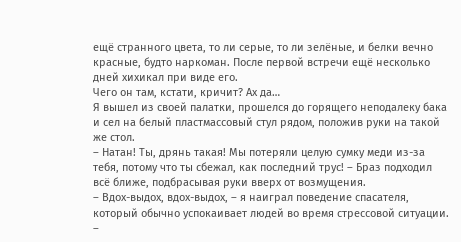ещё странного цвета, то ли серые, то ли зелёные, и белки вечно красные, будто наркоман. После первой встречи ещё несколько дней хихикал при виде его.
Чего он там, кстати, кричит? Ах да…
Я вышел из своей палатки, прошелся до горящего неподалеку бака и сел на белый пластмассовый стул рядом, положив руки на такой же стол.
– Натан! Ты, дрянь такая! Мы потеряли целую сумку меди из-за тебя, потому что ты сбежал, как последний трус! – Браз подходил всё ближе, подбрасывая руки вверх от возмущения.
– Вдох-выдох, вдох-выдох, – я наиграл поведение спасателя, который обычно успокаивает людей во время стрессовой ситуации. –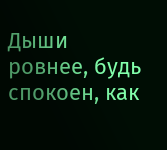Дыши ровнее, будь спокоен, как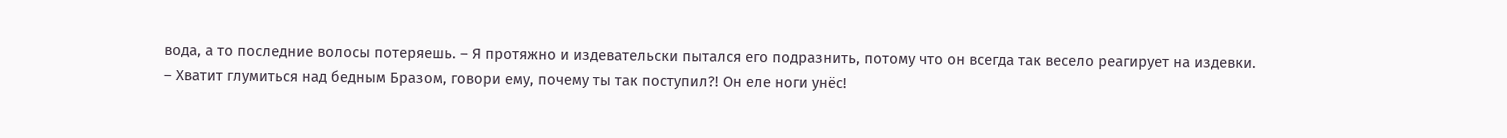вода, а то последние волосы потеряешь. – Я протяжно и издевательски пытался его подразнить, потому что он всегда так весело реагирует на издевки.
– Хватит глумиться над бедным Бразом, говори ему, почему ты так поступил?! Он еле ноги унёс!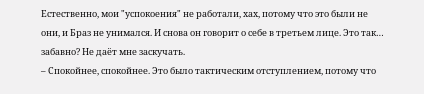Естественно, мои "успокоения" не работали, хах, потому что это были не они, и Браз не унимался. И снова он говорит о себе в третьем лице. Это так… забавно? Не даёт мне заскучать.
– Спокойнее, спокойнее. Это было тактическим отступлением, потому что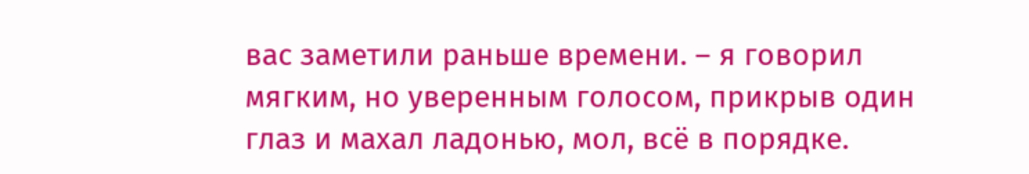вас заметили раньше времени. – я говорил мягким, но уверенным голосом, прикрыв один глаз и махал ладонью, мол, всё в порядке.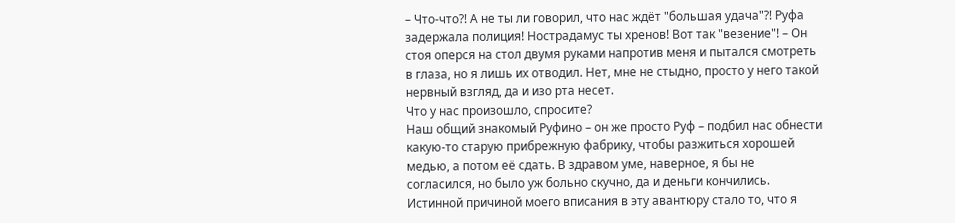– Что-что?! А не ты ли говорил, что нас ждёт "большая удача"?! Руфа задержала полиция! Нострадамус ты хренов! Вот так "везение"! – Он стоя оперся на стол двумя руками напротив меня и пытался смотреть в глаза, но я лишь их отводил. Нет, мне не стыдно, просто у него такой нервный взгляд, да и изо рта несет.
Что у нас произошло, спросите?
Наш общий знакомый Руфино – он же просто Руф – подбил нас обнести какую-то старую прибрежную фабрику, чтобы разжиться хорошей медью, а потом её сдать. В здравом уме, наверное, я бы не согласился, но было уж больно скучно, да и деньги кончились. Истинной причиной моего вписания в эту авантюру стало то, что я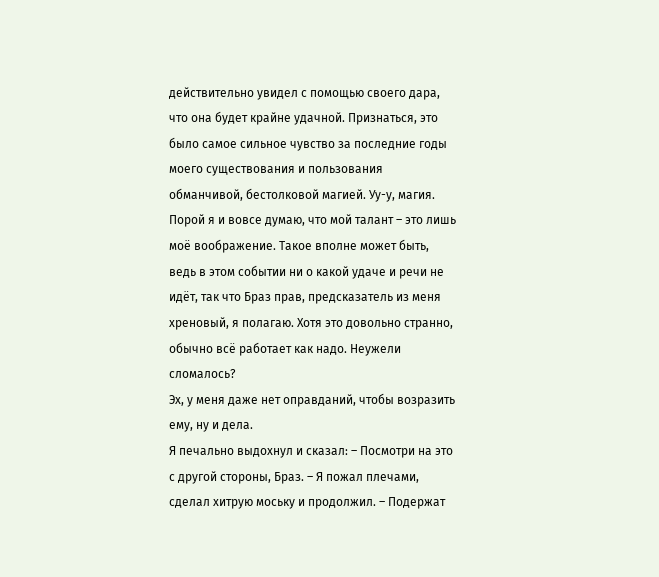действительно увидел с помощью своего дара, что она будет крайне удачной. Признаться, это было самое сильное чувство за последние годы моего существования и пользования обманчивой, бестолковой магией. Уу-у, магия.
Порой я и вовсе думаю, что мой талант – это лишь моё воображение. Такое вполне может быть, ведь в этом событии ни о какой удаче и речи не идёт, так что Браз прав, предсказатель из меня хреновый, я полагаю. Хотя это довольно странно, обычно всё работает как надо. Неужели сломалось?
Эх, у меня даже нет оправданий, чтобы возразить ему, ну и дела.
Я печально выдохнул и сказал: – Посмотри на это с другой стороны, Браз. – Я пожал плечами, сделал хитрую моську и продолжил. – Подержат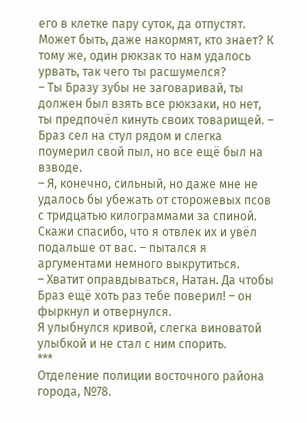его в клетке пару суток, да отпустят. Может быть, даже накормят, кто знает? К тому же, один рюкзак то нам удалось урвать, так чего ты расшумелся?
– Ты Бразу зубы не заговаривай, ты должен был взять все рюкзаки, но нет, ты предпочёл кинуть своих товарищей. – Браз сел на стул рядом и слегка поумерил свой пыл, но все ещё был на взводе.
– Я, конечно, сильный, но даже мне не удалось бы убежать от сторожевых псов с тридцатью килограммами за спиной. Скажи спасибо, что я отвлек их и увёл подальше от вас. – пытался я аргументами немного выкрутиться.
– Хватит оправдываться, Натан. Да чтобы Браз ещё хоть раз тебе поверил! – он фыркнул и отвернулся.
Я улыбнулся кривой, слегка виноватой улыбкой и не стал с ним спорить.
***
Отделение полиции восточного района города, №78.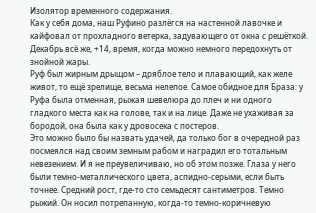Изолятор временного содержания.
Как у себя дома, наш Руфино разлёгся на настенной лавочке и кайфовал от прохладного ветерка, задувающего от окна с решёткой. Декабрь всё же, +14, время, когда можно немного передохнуть от знойной жары.
Руф был жирным дрыщом – дряблое тело и плавающий, как желе живот, то ещё зрелище, весьма нелепое. Самое обидное для Браза: у Руфа была отменная, рыжая шевелюра до плеч и ни одного гладкого места как на голове, так и на лице. Даже не ухаживая за бородой, она была как у дровосека с постеров.
Это можно было бы назвать удачей, да только бог в очередной раз посмеялся над своим земным рабом и наградил его тотальным невезением. И я не преувеличиваю, но об этом позже. Глаза у него были темно-металлического цвета, аспидно-серыми, если быть точнее. Средний рост, где-то сто семьдесят сантиметров. Темно рыжий. Он носил потрепанную, когда-то темно-коричневую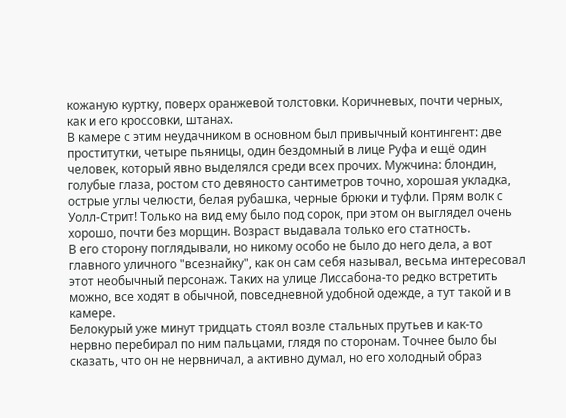кожаную куртку, поверх оранжевой толстовки. Коричневых, почти черных, как и его кроссовки, штанах.
В камере с этим неудачником в основном был привычный контингент: две проститутки, четыре пьяницы, один бездомный в лице Руфа и ещё один человек, который явно выделялся среди всех прочих. Мужчина: блондин, голубые глаза, ростом сто девяносто сантиметров точно, хорошая укладка, острые углы челюсти, белая рубашка, черные брюки и туфли. Прям волк с Уолл-Стрит! Только на вид ему было под сорок, при этом он выглядел очень хорошо, почти без морщин. Возраст выдавала только его статность.
В его сторону поглядывали, но никому особо не было до него дела, а вот главного уличного "всезнайку", как он сам себя называл, весьма интересовал этот необычный персонаж. Таких на улице Лиссабона-то редко встретить можно, все ходят в обычной, повседневной удобной одежде, а тут такой и в камере.
Белокурый уже минут тридцать стоял возле стальных прутьев и как-то нервно перебирал по ним пальцами, глядя по сторонам. Точнее было бы сказать, что он не нервничал, а активно думал, но его холодный образ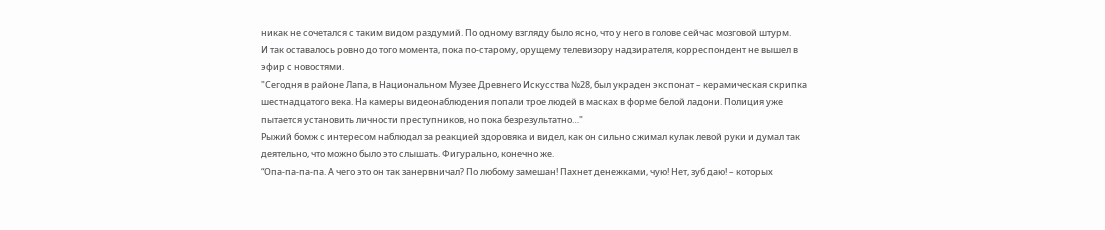никак не сочетался с таким видом раздумий. По одному взгляду было ясно, что у него в голове сейчас мозговой штурм.
И так оставалось ровно до того момента, пока по-старому, орущему телевизору надзирателя, корреспондент не вышел в эфир с новостями.
"Сегодня в районе Лапа, в Национальном Музее Древнего Искусства №28, был украден экспонат – керамическая скрипка шестнадцатого века. На камеры видеонаблюдения попали трое людей в масках в форме белой ладони. Полиция уже пытается установить личности преступников, но пока безрезультатно…"
Рыжий бомж с интересом наблюдал за реакцией здоровяка и видел, как он сильно сжимал кулак левой руки и думал так деятельно, что можно было это слышать. Фигурально, конечно же.
“Опа-па-па-па. А чего это он так занервничал? По любому замешан! Пахнет денежками, чую! Нет, зуб даю! – которых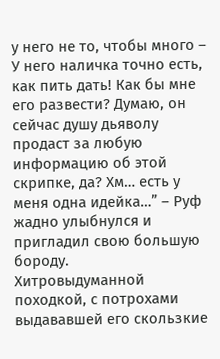у него не то, чтобы много – У него наличка точно есть, как пить дать! Как бы мне его развести? Думаю, он сейчас душу дьяволу продаст за любую информацию об этой скрипке, да? Хм… есть у меня одна идейка…” – Руф жадно улыбнулся и пригладил свою большую бороду.
Хитровыдуманной походкой, с потрохами выдававшей его скользкие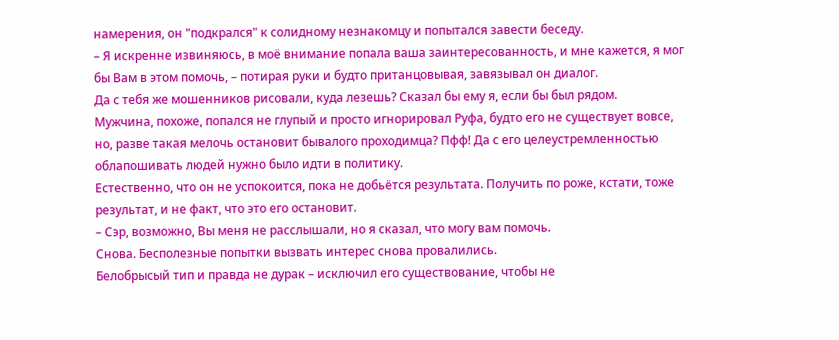намерения, он "подкрался" к солидному незнакомцу и попытался завести беседу.
– Я искренне извиняюсь, в моё внимание попала ваша заинтересованность, и мне кажется, я мог бы Вам в этом помочь, – потирая руки и будто пританцовывая, завязывал он диалог.
Да с тебя же мошенников рисовали, куда лезешь? Сказал бы ему я, если бы был рядом.
Мужчина, похоже, попался не глупый и просто игнорировал Руфа, будто его не существует вовсе, но, разве такая мелочь остановит бывалого проходимца? Пфф! Да с его целеустремленностью облапошивать людей нужно было идти в политику.
Естественно, что он не успокоится, пока не добьётся результата. Получить по роже, кстати, тоже результат, и не факт, что это его остановит.
– Сэр, возможно, Вы меня не расслышали, но я сказал, что могу вам помочь.
Снова. Бесполезные попытки вызвать интерес снова провалились.
Белобрысый тип и правда не дурак – исключил его существование, чтобы не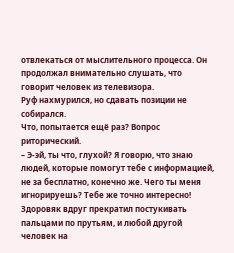отвлекаться от мыслительного процесса. Он продолжал внимательно слушать, что говорит человек из телевизора.
Руф нахмурился, но сдавать позиции не собирался.
Что, попытается ещё раз? Вопрос риторический.
– Э-эй, ты что, глухой? Я говорю, что знаю людей, которые помогут тебе с информацией, не за бесплатно, конечно же. Чего ты меня игнорируешь? Тебе же точно интересно!
Здоровяк вдруг прекратил постукивать пальцами по прутьям, и любой другой человек на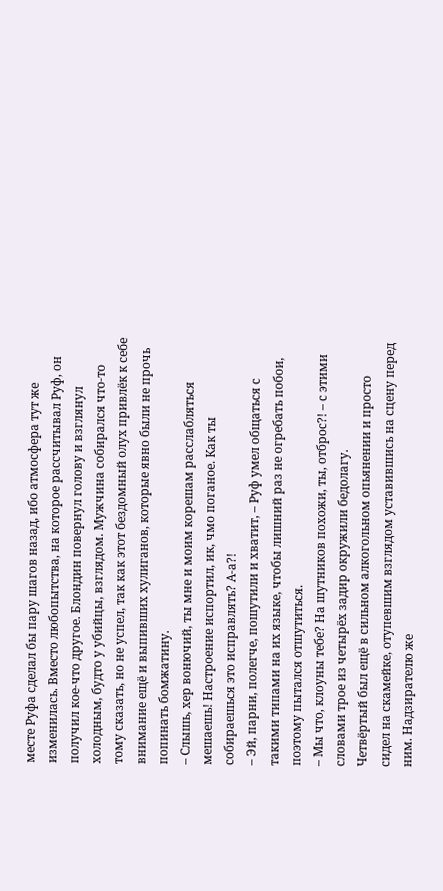месте Руфа сделал бы пару шагов назад, ибо атмосфера тут же изменилась. Вместо любопытства, на которое рассчитывал Руф, он получил кое-что другое. Блондин повернул голову и взглянул холодным, будто у убийцы, взглядом. Мужчина собирался что-то тому сказать, но не успел, так как этот бездомный олух привлёк к себе внимание ещё и выпивших хулиганов, которые явно были не прочь попинать бомжатину.
– Слышь, хер вонючий, ты мне и моим корешам расслабляться мешаешь! Настроение испортил, ик, чмо поганое. Как ты собираешься это исправлять? А-а?!
– Эй, парни, полегче, пошутили и хватит, – Руф умел общаться с такими типами на их языке, чтобы лишний раз не огребать побои, поэтому пытался отшутиться.
– Мы что, клоуны тебе? На шутников похожи, ты, отброс?! – с этими словами трое из четырёх задир окружили бедолагу.
Четвёртый был ещё в сильном алкогольном опьянении и просто сидел на скамейке, отупевшим взглядом уставившись на сцену перед ним. Надзирателю же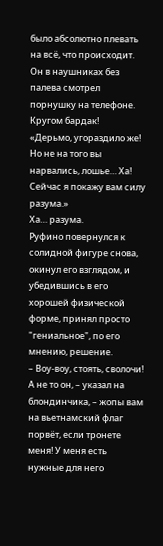было абсолютно плевать на всё, что происходит. Он в наушниках без палева смотрел порнушку на телефоне. Кругом бардак!
«Дерьмо, угораздило же! Но не на того вы нарвались, лошье… Ха! Сейчас я покажу вам силу разума.»
Ха… разума.
Руфино повернулся к солидной фигуре снова, окинул его взглядом, и убедившись в его хорошей физической форме, принял просто "гениальное", по его мнению, решение.
– Воу-воу, стоять, сволочи! А не то он, – указал на блондинчика, – жопы вам на вьетнамский флаг порвёт, если тронете меня! У меня есть нужные для него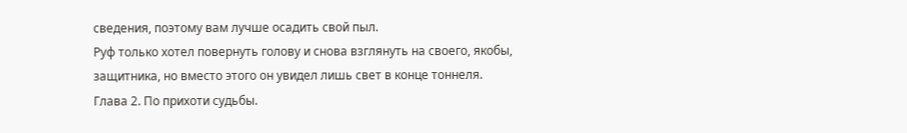сведения, поэтому вам лучше осадить свой пыл.
Руф только хотел повернуть голову и снова взглянуть на своего, якобы, защитника, но вместо этого он увидел лишь свет в конце тоннеля.
Глава 2. По прихоти судьбы.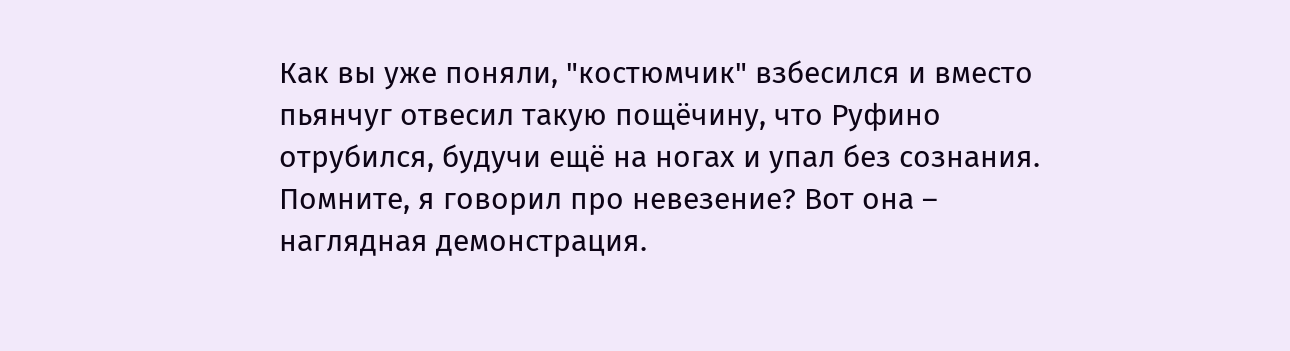Как вы уже поняли, "костюмчик" взбесился и вместо пьянчуг отвесил такую пощёчину, что Руфино отрубился, будучи ещё на ногах и упал без сознания. Помните, я говорил про невезение? Вот она – наглядная демонстрация.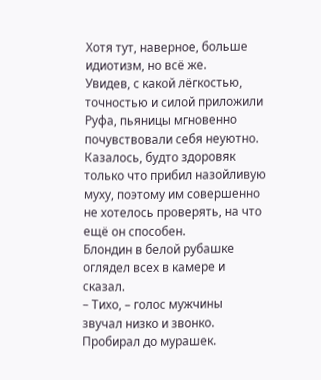Хотя тут, наверное, больше идиотизм, но всё же.
Увидев, с какой лёгкостью, точностью и силой приложили Руфа, пьяницы мгновенно почувствовали себя неуютно. Казалось, будто здоровяк только что прибил назойливую муху, поэтому им совершенно не хотелось проверять, на что ещё он способен.
Блондин в белой рубашке оглядел всех в камере и сказал.
– Тихо, – голос мужчины звучал низко и звонко. Пробирал до мурашек.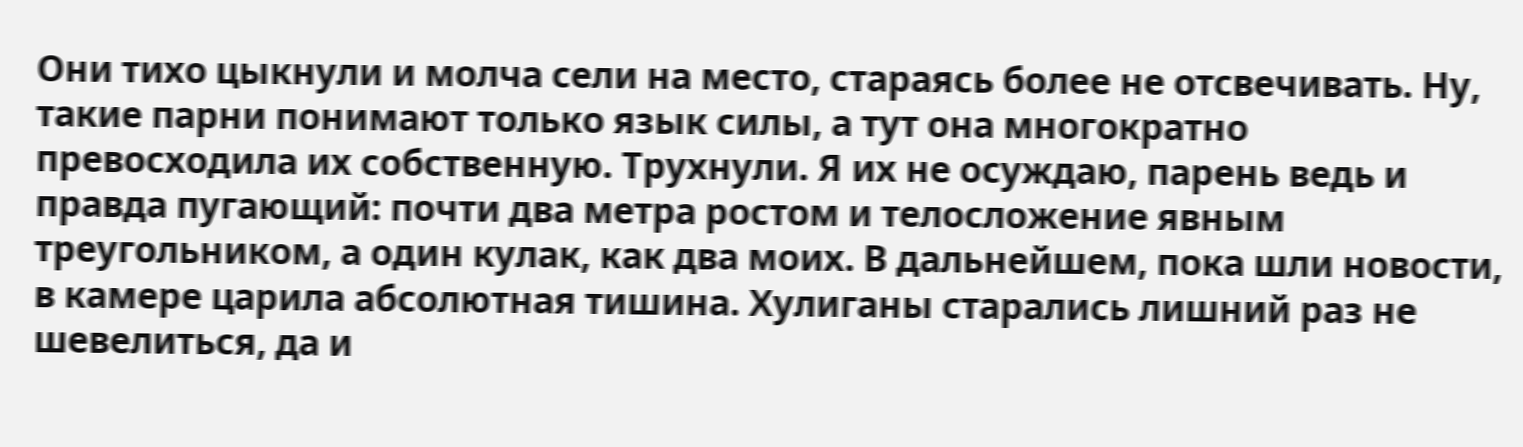Они тихо цыкнули и молча сели на место, стараясь более не отсвечивать. Ну, такие парни понимают только язык силы, а тут она многократно превосходила их собственную. Трухнули. Я их не осуждаю, парень ведь и правда пугающий: почти два метра ростом и телосложение явным треугольником, а один кулак, как два моих. В дальнейшем, пока шли новости, в камере царила абсолютная тишина. Хулиганы старались лишний раз не шевелиться, да и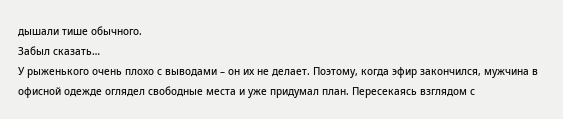дышали тише обычного.
Забыл сказать…
У рыженького очень плохо с выводами – он их не делает. Поэтому, когда эфир закончился, мужчина в офисной одежде оглядел свободные места и уже придумал план. Пересекаясь взглядом с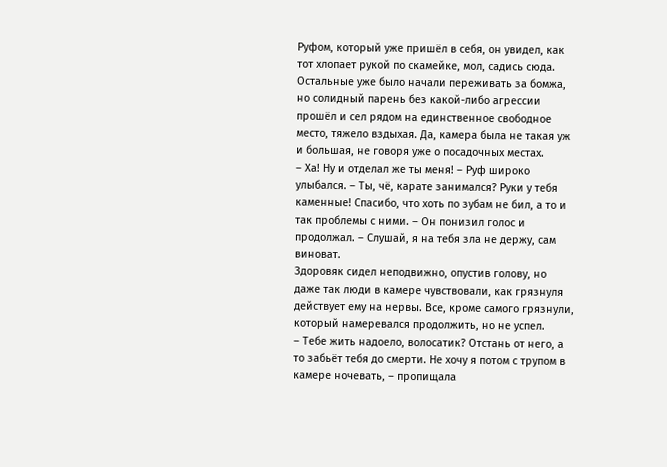Руфом, который уже пришёл в себя, он увидел, как тот хлопает рукой по скамейке, мол, садись сюда. Остальные уже было начали переживать за бомжа, но солидный парень без какой-либо агрессии прошёл и сел рядом на единственное свободное место, тяжело вздыхая. Да, камера была не такая уж и большая, не говоря уже о посадочных местах.
– Ха! Ну и отделал же ты меня! – Руф широко улыбался. – Ты, чё, карате занимался? Руки у тебя каменные! Спасибо, что хоть по зубам не бил, а то и так проблемы с ними. – Он понизил голос и продолжал. – Слушай, я на тебя зла не держу, сам виноват.
Здоровяк сидел неподвижно, опустив голову, но даже так люди в камере чувствовали, как грязнуля действует ему на нервы. Все, кроме самого грязнули, который намеревался продолжить, но не успел.
– Тебе жить надоело, волосатик? Отстань от него, а то забьёт тебя до смерти. Не хочу я потом с трупом в камере ночевать, – пропищала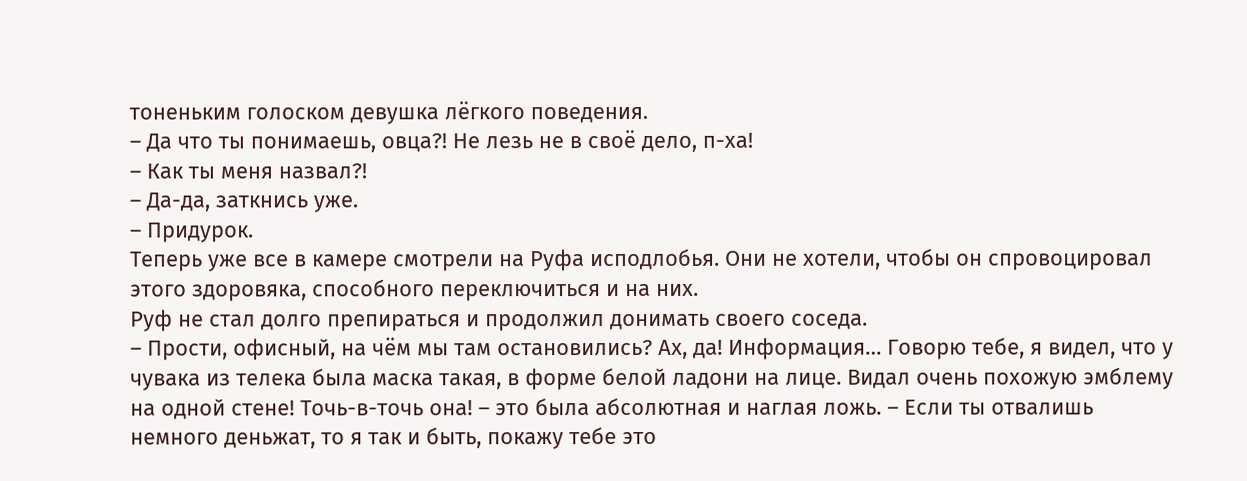тоненьким голоском девушка лёгкого поведения.
– Да что ты понимаешь, овца?! Не лезь не в своё дело, п-ха!
– Как ты меня назвал?!
– Да-да, заткнись уже.
– Придурок.
Теперь уже все в камере смотрели на Руфа исподлобья. Они не хотели, чтобы он спровоцировал этого здоровяка, способного переключиться и на них.
Руф не стал долго препираться и продолжил донимать своего соседа.
– Прости, офисный, на чём мы там остановились? Ах, да! Информация… Говорю тебе, я видел, что у чувака из телека была маска такая, в форме белой ладони на лице. Видал очень похожую эмблему на одной стене! Точь-в-точь она! – это была абсолютная и наглая ложь. – Если ты отвалишь немного деньжат, то я так и быть, покажу тебе это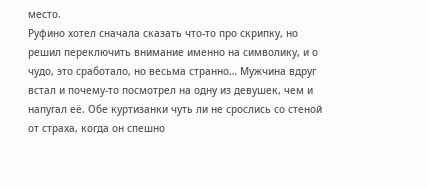место.
Руфино хотел сначала сказать что-то про скрипку, но решил переключить внимание именно на символику, и о чудо, это сработало, но весьма странно… Мужчина вдруг встал и почему-то посмотрел на одну из девушек, чем и напугал её. Обе куртизанки чуть ли не срослись со стеной от страха, когда он спешно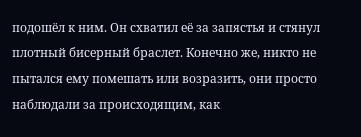подошёл к ним. Он схватил её за запястья и стянул плотный бисерный браслет. Конечно же, никто не пытался ему помешать или возразить, они просто наблюдали за происходящим, как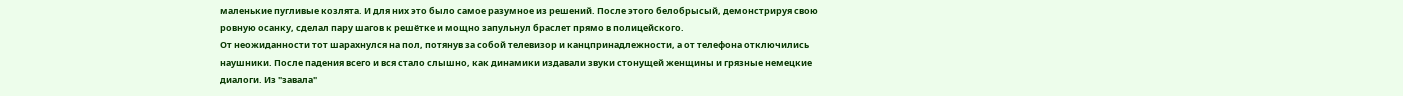маленькие пугливые козлята. И для них это было самое разумное из решений. После этого белобрысый, демонстрируя свою ровную осанку, сделал пару шагов к решётке и мощно запульнул браслет прямо в полицейского.
От неожиданности тот шарахнулся на пол, потянув за собой телевизор и канцпринадлежности, а от телефона отключились наушники. После падения всего и вся стало слышно, как динамики издавали звуки стонущей женщины и грязные немецкие диалоги. Из "завала"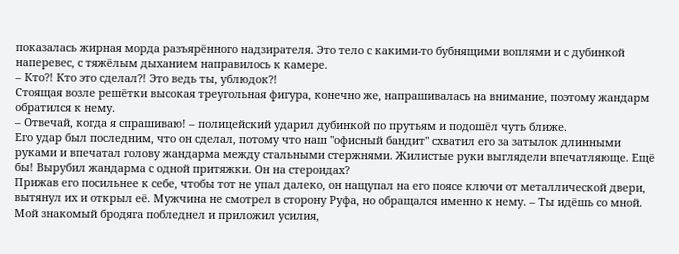показалась жирная морда разъярённого надзирателя. Это тело с какими-то бубнящими воплями и с дубинкой наперевес, с тяжёлым дыханием направилось к камере.
– Кто?! Кто это сделал?! Это ведь ты, ублюдок?!
Стоящая возле решётки высокая треугольная фигура, конечно же, напрашивалась на внимание, поэтому жандарм обратился к нему.
– Отвечай, когда я спрашиваю! – полицейский ударил дубинкой по прутьям и подошёл чуть ближе.
Его удар был последним, что он сделал, потому что наш "офисный бандит" схватил его за затылок длинными руками и впечатал голову жандарма между стальными стержнями. Жилистые руки выглядели впечатляюще. Ещё бы! Вырубил жандарма с одной притяжки. Он на стероидах?
Прижав его посильнее к себе, чтобы тот не упал далеко, он нащупал на его поясе ключи от металлической двери, вытянул их и открыл её. Мужчина не смотрел в сторону Руфа, но обращался именно к нему. – Ты идёшь со мной.
Мой знакомый бродяга побледнел и приложил усилия,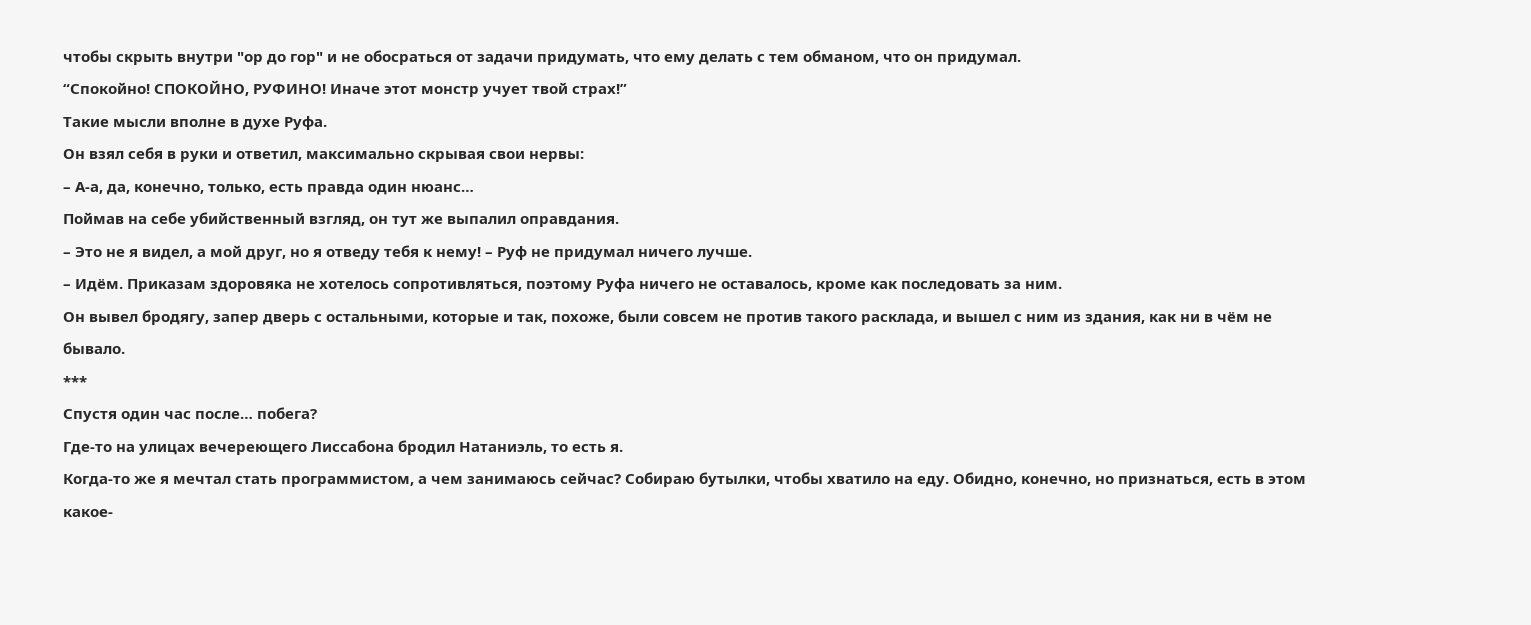чтобы скрыть внутри "ор до гор" и не обосраться от задачи придумать, что ему делать с тем обманом, что он придумал.
“Спокойно! СПОКОЙНО, РУФИНО! Иначе этот монстр учует твой страх!”
Такие мысли вполне в духе Руфа.
Он взял себя в руки и ответил, максимально скрывая свои нервы:
– А-а, да, конечно, только, есть правда один нюанс…
Поймав на себе убийственный взгляд, он тут же выпалил оправдания.
– Это не я видел, а мой друг, но я отведу тебя к нему! – Руф не придумал ничего лучше.
– Идём. Приказам здоровяка не хотелось сопротивляться, поэтому Руфа ничего не оставалось, кроме как последовать за ним.
Он вывел бродягу, запер дверь с остальными, которые и так, похоже, были совсем не против такого расклада, и вышел с ним из здания, как ни в чём не бывало.
***
Спустя один час после… побега?
Где-то на улицах вечереющего Лиссабона бродил Натаниэль, то есть я.
Когда-то же я мечтал стать программистом, а чем занимаюсь сейчас? Собираю бутылки, чтобы хватило на еду. Обидно, конечно, но признаться, есть в этом какое-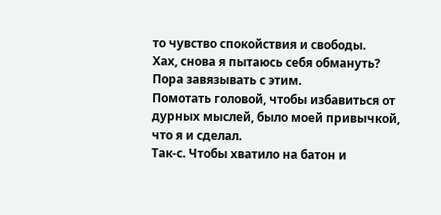то чувство спокойствия и свободы.
Хах, снова я пытаюсь себя обмануть? Пора завязывать с этим.
Помотать головой, чтобы избавиться от дурных мыслей, было моей привычкой, что я и сделал.
Так-с. Чтобы хватило на батон и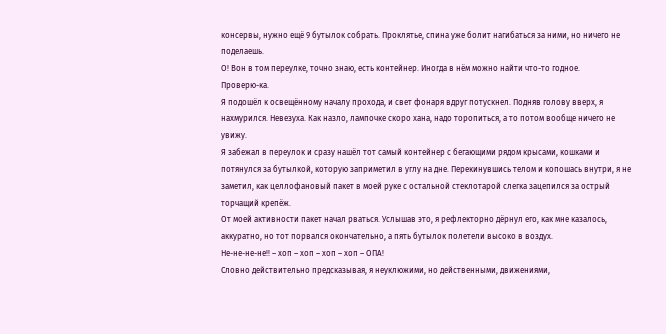консервы, нужно ещё 9 бутылок собрать. Проклятье, спина уже болит нагибаться за ними, но ничего не поделаешь.
О! Вон в том переулке, точно знаю, есть контейнер. Иногда в нём можно найти что-то годное.
Проверю-ка.
Я подошёл к освещённому началу прохода, и свет фонаря вдруг потускнел. Подняв голову вверх, я нахмурился. Невезуха. Как назло, лампочке скоро хана, надо торопиться, а то потом вообще ничего не увижу.
Я забежал в переулок и сразу нашёл тот самый контейнер с бегающими рядом крысами, кошками и потянулся за бутылкой, которую заприметил в углу на дне. Перекинувшись телом и копошась внутри, я не заметил, как целлофановый пакет в моей руке с остальной стеклотарой слегка зацепился за острый торчащий крепёж.
От моей активности пакет начал рваться. Услышав это, я рефлекторно дёрнул его, как мне казалось, аккуратно, но тот порвался окончательно, а пять бутылок полетели высоко в воздух.
Не-не-не-не!! – хоп – хоп – хоп – хоп – ОПА!
Словно действительно предсказывая, я неуклюжими, но действенными, движениями,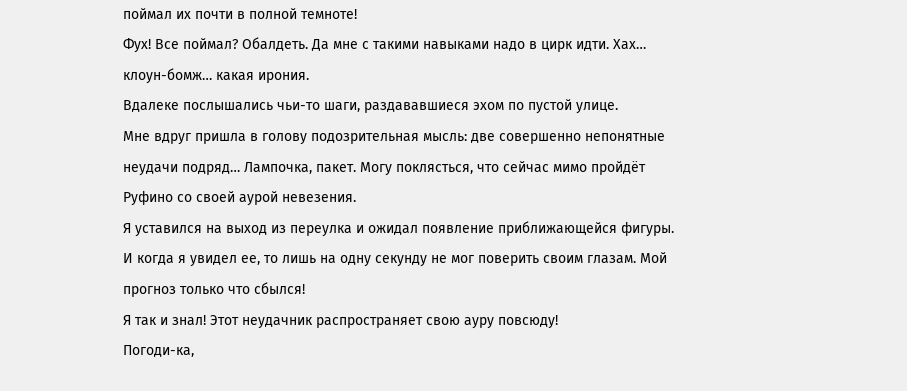поймал их почти в полной темноте!
Фух! Все поймал? Обалдеть. Да мне с такими навыками надо в цирк идти. Хах… клоун-бомж… какая ирония.
Вдалеке послышались чьи-то шаги, раздававшиеся эхом по пустой улице.
Мне вдруг пришла в голову подозрительная мысль: две совершенно непонятные неудачи подряд… Лампочка, пакет. Могу поклясться, что сейчас мимо пройдёт Руфино со своей аурой невезения.
Я уставился на выход из переулка и ожидал появление приближающейся фигуры. И когда я увидел ее, то лишь на одну секунду не мог поверить своим глазам. Мой прогноз только что сбылся!
Я так и знал! Этот неудачник распространяет свою ауру повсюду!
Погоди-ка,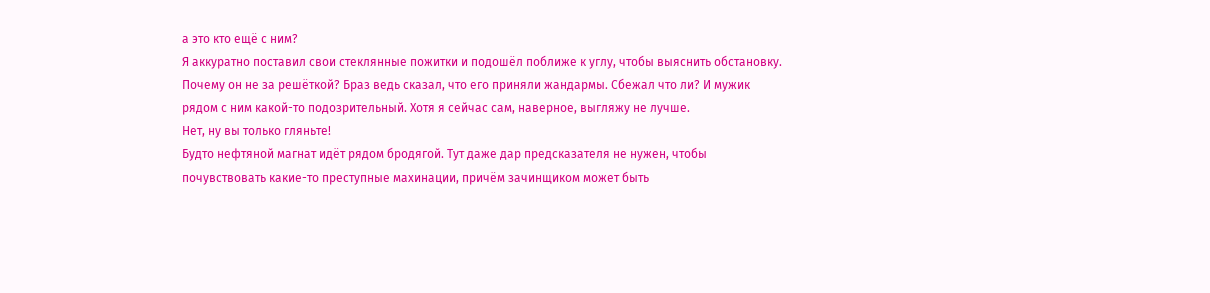а это кто ещё с ним?
Я аккуратно поставил свои стеклянные пожитки и подошёл поближе к углу, чтобы выяснить обстановку.
Почему он не за решёткой? Браз ведь сказал, что его приняли жандармы. Сбежал что ли? И мужик рядом с ним какой-то подозрительный. Хотя я сейчас сам, наверное, выгляжу не лучше.
Нет, ну вы только гляньте!
Будто нефтяной магнат идёт рядом бродягой. Тут даже дар предсказателя не нужен, чтобы почувствовать какие-то преступные махинации, причём зачинщиком может быть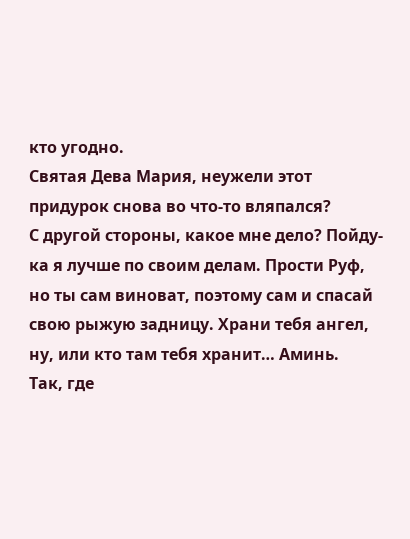кто угодно.
Святая Дева Мария, неужели этот придурок снова во что-то вляпался?
С другой стороны, какое мне дело? Пойду-ка я лучше по своим делам. Прости Руф, но ты сам виноват, поэтому сам и спасай свою рыжую задницу. Храни тебя ангел, ну, или кто там тебя хранит… Аминь.
Так, где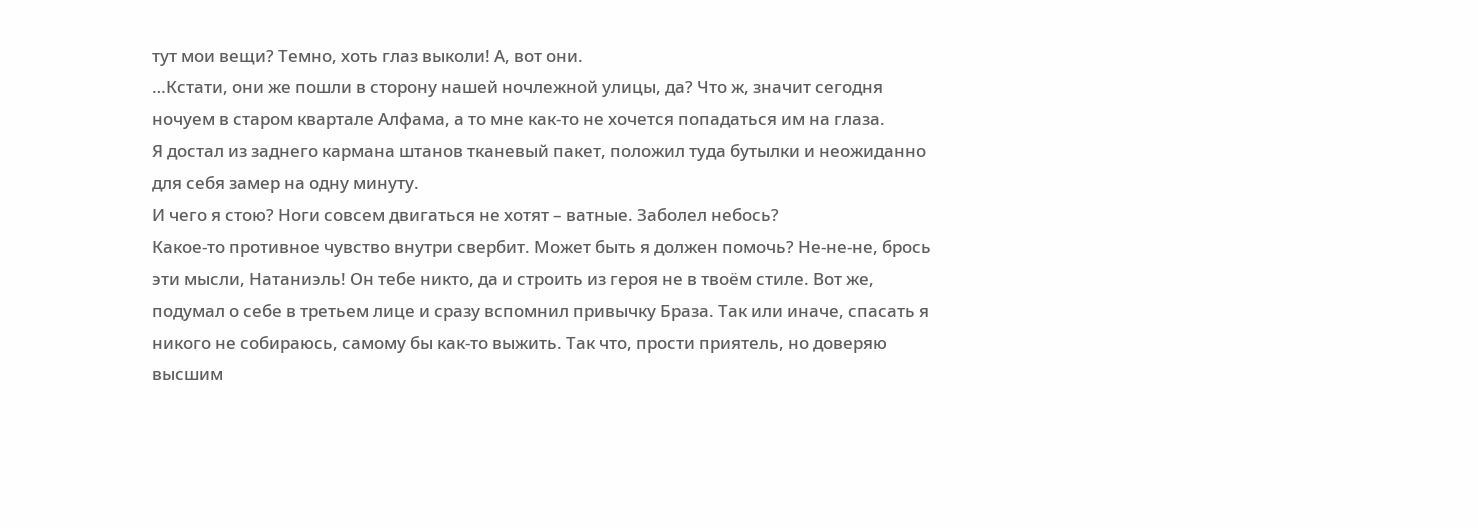тут мои вещи? Темно, хоть глаз выколи! А, вот они.
…Кстати, они же пошли в сторону нашей ночлежной улицы, да? Что ж, значит сегодня ночуем в старом квартале Алфама, а то мне как-то не хочется попадаться им на глаза.
Я достал из заднего кармана штанов тканевый пакет, положил туда бутылки и неожиданно для себя замер на одну минуту.
И чего я стою? Ноги совсем двигаться не хотят – ватные. Заболел небось?
Какое-то противное чувство внутри свербит. Может быть я должен помочь? Не-не-не, брось эти мысли, Натаниэль! Он тебе никто, да и строить из героя не в твоём стиле. Вот же, подумал о себе в третьем лице и сразу вспомнил привычку Браза. Так или иначе, спасать я никого не собираюсь, самому бы как-то выжить. Так что, прости приятель, но доверяю высшим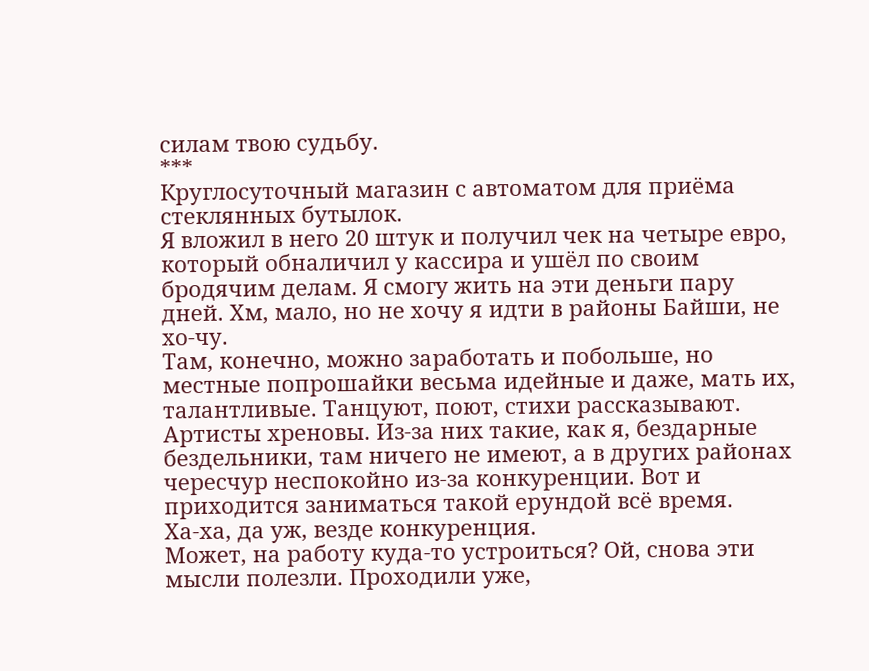силам твою судьбу.
***
Круглосуточный магазин с автоматом для приёма стеклянных бутылок.
Я вложил в него 20 штук и получил чек на четыре евро, который обналичил у кассира и ушёл по своим бродячим делам. Я смогу жить на эти деньги пару дней. Хм, мало, но не хочу я идти в районы Байши, не хо-чу.
Там, конечно, можно заработать и побольше, но местные попрошайки весьма идейные и даже, мать их, талантливые. Танцуют, поют, стихи рассказывают. Артисты хреновы. Из-за них такие, как я, бездарные бездельники, там ничего не имеют, а в других районах чересчур неспокойно из-за конкуренции. Вот и приходится заниматься такой ерундой всё время.
Ха-ха, да уж, везде конкуренция.
Может, на работу куда-то устроиться? Ой, снова эти мысли полезли. Проходили уже,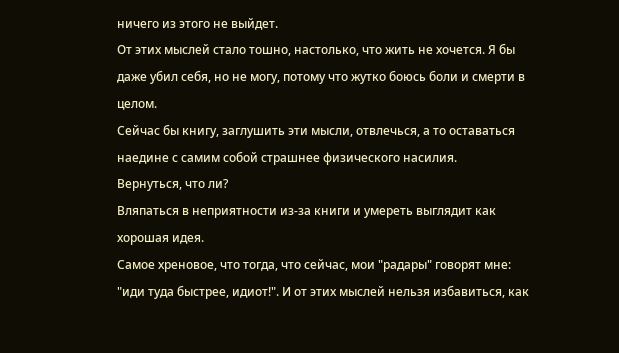ничего из этого не выйдет.
От этих мыслей стало тошно, настолько, что жить не хочется. Я бы даже убил себя, но не могу, потому что жутко боюсь боли и смерти в целом.
Сейчас бы книгу, заглушить эти мысли, отвлечься, а то оставаться наедине с самим собой страшнее физического насилия.
Вернуться, что ли?
Вляпаться в неприятности из-за книги и умереть выглядит как хорошая идея.
Самое хреновое, что тогда, что сейчас, мои "радары" говорят мне: "иди туда быстрее, идиот!". И от этих мыслей нельзя избавиться, как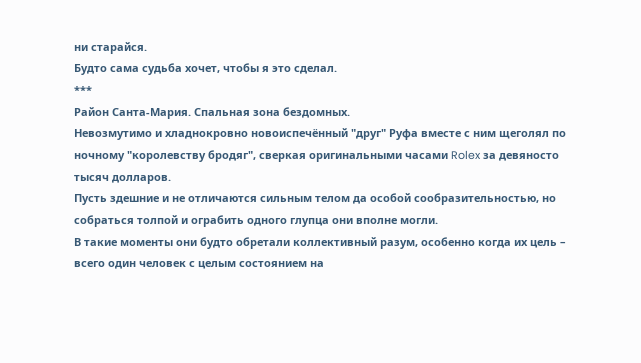ни старайся.
Будто сама судьба хочет, чтобы я это сделал.
***
Район Санта-Мария. Спальная зона бездомных.
Невозмутимо и хладнокровно новоиспечённый "друг" Руфа вместе с ним щеголял по ночному "королевству бродяг", сверкая оригинальными часами Rolex за девяносто тысяч долларов.
Пусть здешние и не отличаются сильным телом да особой сообразительностью, но собраться толпой и ограбить одного глупца они вполне могли.
В такие моменты они будто обретали коллективный разум, особенно когда их цель – всего один человек с целым состоянием на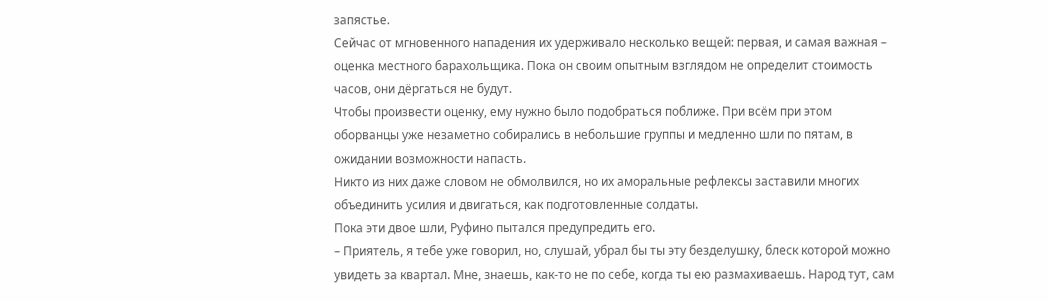запястье.
Сейчас от мгновенного нападения их удерживало несколько вещей: первая, и самая важная – оценка местного барахольщика. Пока он своим опытным взглядом не определит стоимость часов, они дёргаться не будут.
Чтобы произвести оценку, ему нужно было подобраться поближе. При всём при этом оборванцы уже незаметно собирались в небольшие группы и медленно шли по пятам, в ожидании возможности напасть.
Никто из них даже словом не обмолвился, но их аморальные рефлексы заставили многих объединить усилия и двигаться, как подготовленные солдаты.
Пока эти двое шли, Руфино пытался предупредить его.
– Приятель, я тебе уже говорил, но, слушай, убрал бы ты эту безделушку, блеск которой можно увидеть за квартал. Мне, знаешь, как-то не по себе, когда ты ею размахиваешь. Народ тут, сам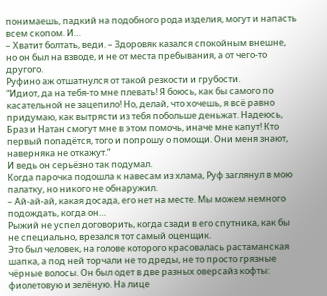понимаешь, падкий на подобного рода изделия, могут и напасть всем скопом. И…
– Хватит болтать, веди. – Здоровяк казался спокойным внешне, но он был на взводе, и не от места пребывания, а от чего-то другого.
Руфино аж отшатнулся от такой резкости и грубости.
“Идиот, да на тебя-то мне плевать! Я боюсь, как бы самого по касательной не зацепило! Но, делай, что хочешь, я всё равно придумаю, как вытрясти из тебя побольше деньжат. Надеюсь, Браз и Натан смогут мне в этом помочь, иначе мне капут! Кто первый попадётся, того и попрошу о помощи. Они меня знают, наверняка не откажут.”
И ведь он серьёзно так подумал.
Когда парочка подошла к навесам из хлама, Руф заглянул в мою палатку, но никого не обнаружил.
– Ай-ай-ай, какая досада, его нет на месте. Мы можем немного подождать, когда он…
Рыжий не успел договорить, когда сзади в его спутника, как бы не специально, врезался тот самый оценщик.
Это был человек, на голове которого красовалась растаманская шапка, а под ней торчали не то дреды, не то просто грязные чёрные волосы. Он был одет в две разных оверсайз кофты: фиолетовую и зелёную. На лице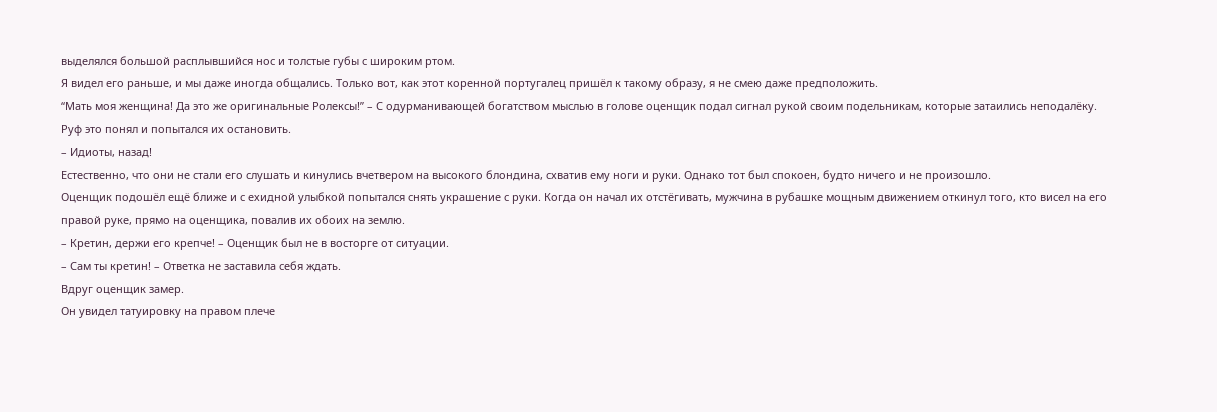выделялся большой расплывшийся нос и толстые губы с широким ртом.
Я видел его раньше, и мы даже иногда общались. Только вот, как этот коренной португалец пришёл к такому образу, я не смею даже предположить.
“Мать моя женщина! Да это же оригинальные Ролексы!” – С одурманивающей богатством мыслью в голове оценщик подал сигнал рукой своим подельникам, которые затаились неподалёку.
Руф это понял и попытался их остановить.
– Идиоты, назад!
Естественно, что они не стали его слушать и кинулись вчетвером на высокого блондина, схватив ему ноги и руки. Однако тот был спокоен, будто ничего и не произошло.
Оценщик подошёл ещё ближе и с ехидной улыбкой попытался снять украшение с руки. Когда он начал их отстёгивать, мужчина в рубашке мощным движением откинул того, кто висел на его правой руке, прямо на оценщика, повалив их обоих на землю.
– Кретин, держи его крепче! – Оценщик был не в восторге от ситуации.
– Сам ты кретин! – Ответка не заставила себя ждать.
Вдруг оценщик замер.
Он увидел татуировку на правом плече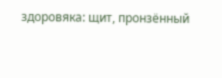здоровяка: щит, пронзённый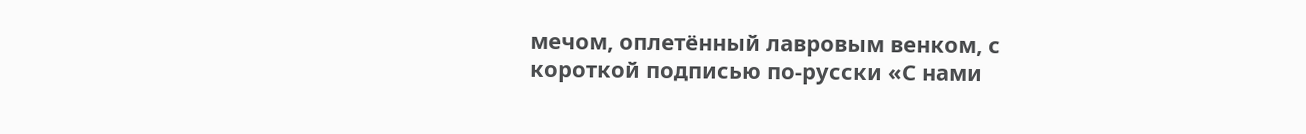мечом, оплетённый лавровым венком, с короткой подписью по-русски «С нами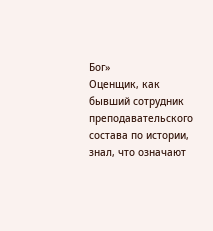Бог»
Оценщик, как бывший сотрудник преподавательского состава по истории, знал, что означают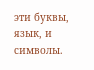эти буквы, язык, и символы.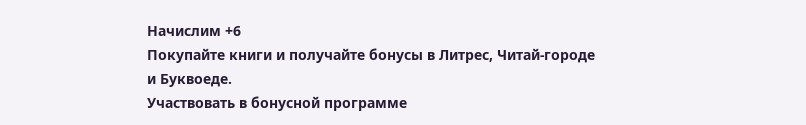Начислим +6
Покупайте книги и получайте бонусы в Литрес, Читай-городе и Буквоеде.
Участвовать в бонусной программе